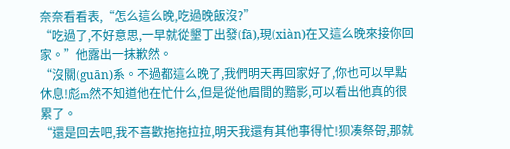奈奈看看表,“怎么這么晚,吃過晚飯沒?”
“吃過了,不好意思,一早就從墾丁出發(fā),現(xiàn)在又這么晚來接你回家。”他露出一抹歉然。
“沒關(guān)系。不過都這么晚了,我們明天再回家好了,你也可以早點休息!彪m然不知道他在忙什么,但是從他眉間的黯影,可以看出他真的很累了。
“還是回去吧,我不喜歡拖拖拉拉,明天我還有其他事得忙!狈凑祭哿,那就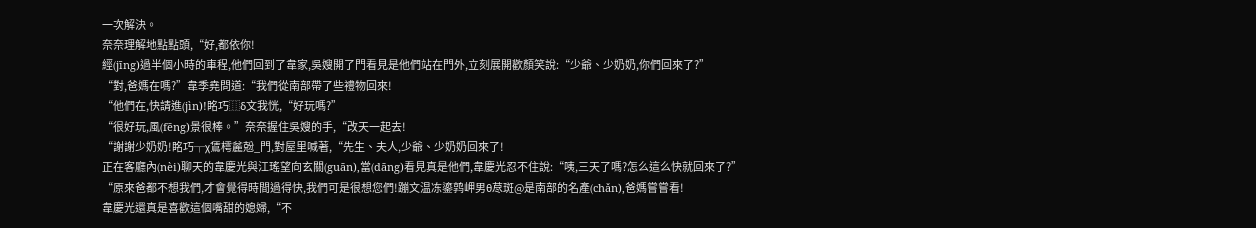一次解決。
奈奈理解地點點頭,“好,都依你!
經(jīng)過半個小時的車程,他們回到了韋家,吳嫂開了門看見是他們站在門外,立刻展開歡顏笑說:“少爺、少奶奶,你們回來了?”
“對,爸媽在嗎?”韋季堯問道:“我們從南部帶了些禮物回來!
“他們在,快請進(jìn)!眳巧⿲δ文我恍,“好玩嗎?”
“很好玩,風(fēng)景很棒。”奈奈握住吳嫂的手,“改天一起去!
“謝謝少奶奶!眳巧┬χ鵀樗麄兝_門,對屋里喊著,“先生、夫人,少爺、少奶奶回來了!
正在客廳內(nèi)聊天的韋慶光與江瑤望向玄關(guān),當(dāng)看見真是他們,韋慶光忍不住說:“咦,三天了嗎?怎么這么快就回來了?”
“原來爸都不想我們,才會覺得時間過得快,我們可是很想您們!蹦文温冻鎏鹑岬男θ荩斑@是南部的名產(chǎn),爸媽嘗嘗看!
韋慶光還真是喜歡這個嘴甜的媳婦,“不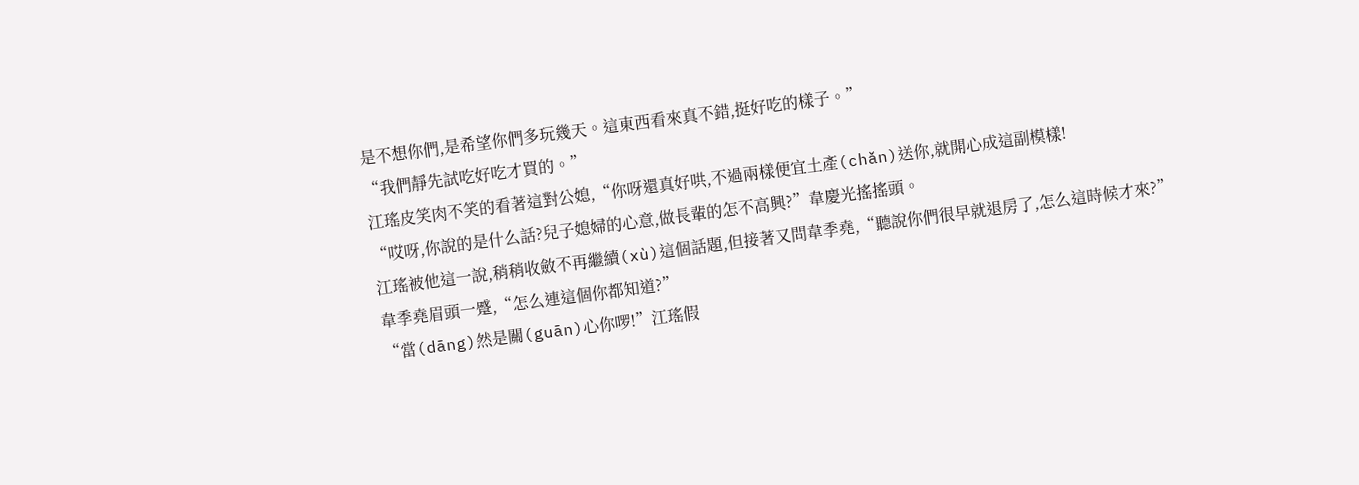是不想你們,是希望你們多玩幾天。這東西看來真不錯,挺好吃的樣子。”
“我們靜先試吃好吃才買的。”
江瑤皮笑肉不笑的看著這對公媳,“你呀還真好哄,不過兩樣便宜土產(chǎn)送你,就開心成這副模樣!
“哎呀,你說的是什么話?兒子媳婦的心意,做長輩的怎不高興?”韋慶光搖搖頭。
江瑤被他這一說,稍稍收斂不再繼續(xù)這個話題,但接著又問韋季堯,“聽說你們很早就退房了,怎么這時候才來?”
韋季堯眉頭一蹙,“怎么連這個你都知道?”
“當(dāng)然是關(guān)心你啰!”江瑤假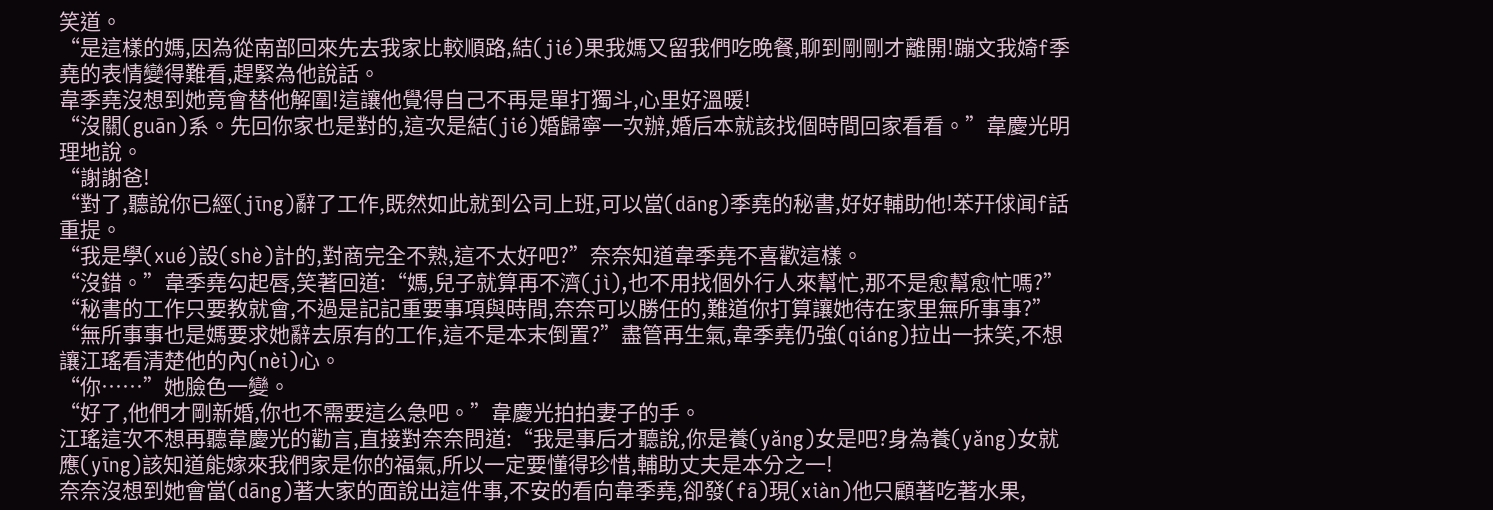笑道。
“是這樣的媽,因為從南部回來先去我家比較順路,結(jié)果我媽又留我們吃晚餐,聊到剛剛才離開!蹦文我婍f季堯的表情變得難看,趕緊為他說話。
韋季堯沒想到她竟會替他解圍!這讓他覺得自己不再是單打獨斗,心里好溫暖!
“沒關(guān)系。先回你家也是對的,這次是結(jié)婚歸寧一次辦,婚后本就該找個時間回家看看。”韋慶光明理地說。
“謝謝爸!
“對了,聽說你已經(jīng)辭了工作,既然如此就到公司上班,可以當(dāng)季堯的秘書,好好輔助他!苯幵俅闻f話重提。
“我是學(xué)設(shè)計的,對商完全不熟,這不太好吧?”奈奈知道韋季堯不喜歡這樣。
“沒錯。”韋季堯勾起唇,笑著回道:“媽,兒子就算再不濟(jì),也不用找個外行人來幫忙,那不是愈幫愈忙嗎?”
“秘書的工作只要教就會,不過是記記重要事項與時間,奈奈可以勝任的,難道你打算讓她待在家里無所事事?”
“無所事事也是媽要求她辭去原有的工作,這不是本末倒置?”盡管再生氣,韋季堯仍強(qiáng)拉出一抹笑,不想讓江瑤看清楚他的內(nèi)心。
“你……”她臉色一變。
“好了,他們才剛新婚,你也不需要這么急吧。”韋慶光拍拍妻子的手。
江瑤這次不想再聽韋慶光的勸言,直接對奈奈問道:“我是事后才聽說,你是養(yǎng)女是吧?身為養(yǎng)女就應(yīng)該知道能嫁來我們家是你的福氣,所以一定要懂得珍惜,輔助丈夫是本分之一!
奈奈沒想到她會當(dāng)著大家的面說出這件事,不安的看向韋季堯,卻發(fā)現(xiàn)他只顧著吃著水果,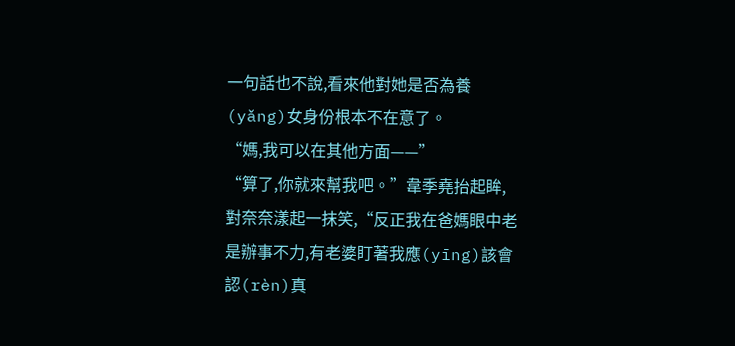一句話也不說,看來他對她是否為養(yǎng)女身份根本不在意了。
“媽,我可以在其他方面——”
“算了,你就來幫我吧。”韋季堯抬起眸,對奈奈漾起一抹笑,“反正我在爸媽眼中老是辦事不力,有老婆盯著我應(yīng)該會認(rèn)真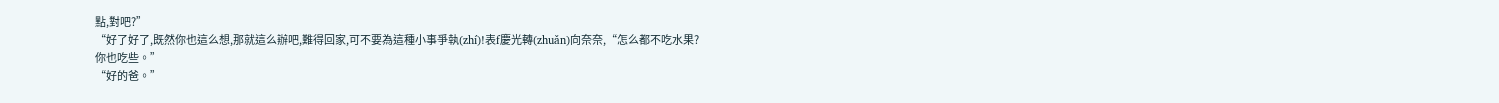點,對吧?”
“好了好了,既然你也這么想,那就這么辦吧,難得回家,可不要為這種小事爭執(zhí)!表f慶光轉(zhuǎn)向奈奈,“怎么都不吃水果?你也吃些。”
“好的爸。”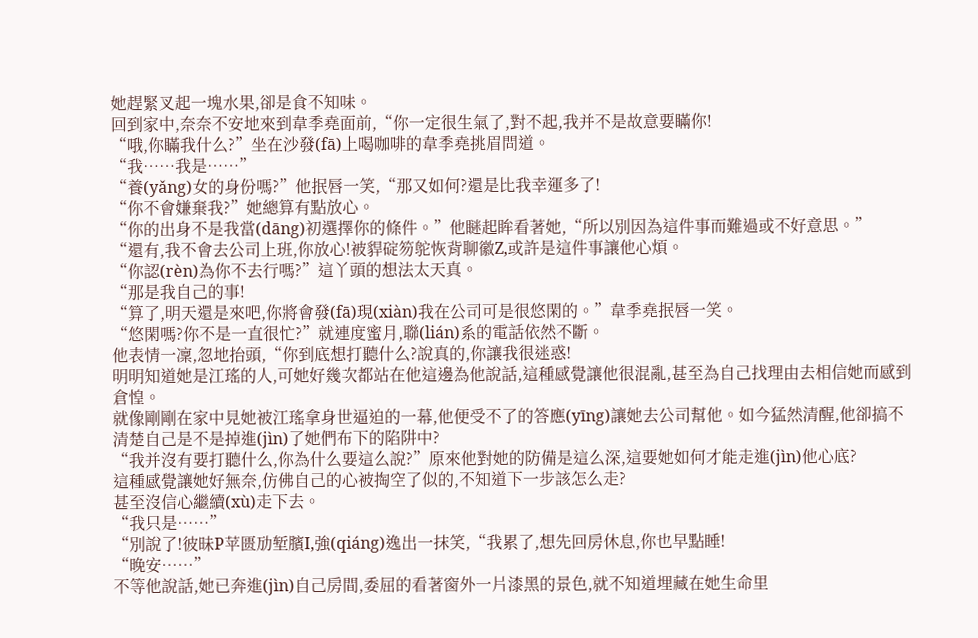她趕緊叉起一塊水果,卻是食不知味。
回到家中,奈奈不安地來到韋季堯面前,“你一定很生氣了,對不起,我并不是故意要瞞你!
“哦,你瞞我什么?”坐在沙發(fā)上喝咖啡的韋季堯挑眉問道。
“我……我是……”
“養(yǎng)女的身份嗎?”他抿唇一笑,“那又如何?還是比我幸運多了!
“你不會嫌棄我?”她總算有點放心。
“你的出身不是我當(dāng)初選擇你的條件。”他瞇起眸看著她,“所以別因為這件事而難過或不好意思。”
“還有,我不會去公司上班,你放心!被貋碇笏鸵恢背聊徽Z,或許是這件事讓他心煩。
“你認(rèn)為你不去行嗎?”這丫頭的想法太天真。
“那是我自己的事!
“算了,明天還是來吧,你將會發(fā)現(xiàn)我在公司可是很悠閑的。”韋季堯抿唇一笑。
“悠閑嗎?你不是一直很忙?”就連度蜜月,聯(lián)系的電話依然不斷。
他表情一凜,忽地抬頭,“你到底想打聽什么?說真的,你讓我很迷惑!
明明知道她是江瑤的人,可她好幾次都站在他這邊為他說話,這種感覺讓他很混亂,甚至為自己找理由去相信她而感到倉惶。
就像剛剛在家中見她被江瑤拿身世逼迫的一幕,他便受不了的答應(yīng)讓她去公司幫他。如今猛然清醒,他卻搞不清楚自己是不是掉進(jìn)了她們布下的陷阱中?
“我并沒有要打聽什么,你為什么要這么說?”原來他對她的防備是這么深,這要她如何才能走進(jìn)他心底?
這種感覺讓她好無奈,仿佛自己的心被掏空了似的,不知道下一步該怎么走?
甚至沒信心繼續(xù)走下去。
“我只是……”
“別說了!彼昧Ρ苹匮劢堑臏I,強(qiáng)逸出一抹笑,“我累了,想先回房休息,你也早點睡!
“晚安……”
不等他說話,她已奔進(jìn)自己房間,委屈的看著窗外一片漆黑的景色,就不知道埋藏在她生命里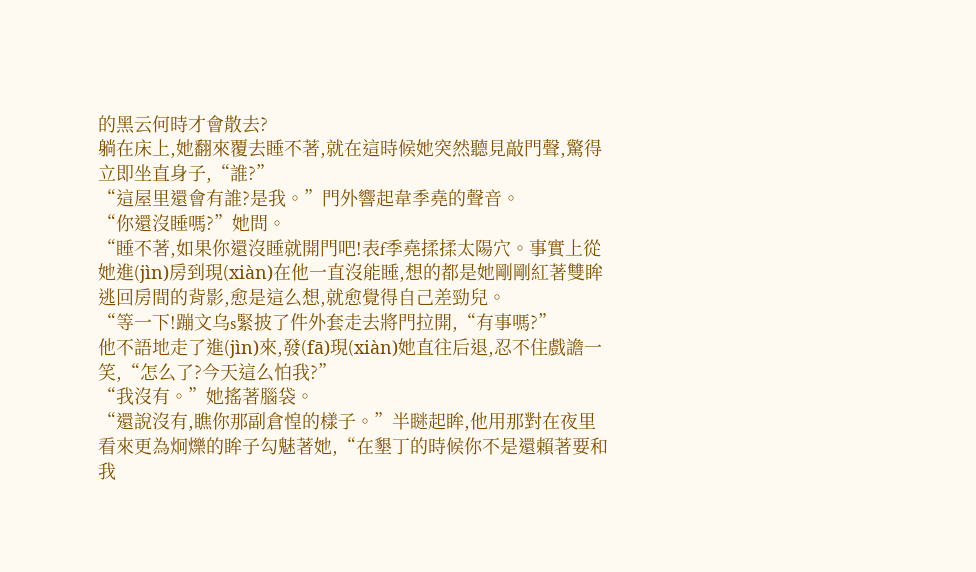的黑云何時才會散去?
躺在床上,她翻來覆去睡不著,就在這時候她突然聽見敲門聲,驚得立即坐直身子,“誰?”
“這屋里還會有誰?是我。”門外響起韋季堯的聲音。
“你還沒睡嗎?”她問。
“睡不著,如果你還沒睡就開門吧!表f季堯揉揉太陽穴。事實上從她進(jìn)房到現(xiàn)在他一直沒能睡,想的都是她剛剛紅著雙眸逃回房間的背影,愈是這么想,就愈覺得自己差勁兒。
“等一下!蹦文乌s緊披了件外套走去將門拉開,“有事嗎?”
他不語地走了進(jìn)來,發(fā)現(xiàn)她直往后退,忍不住戲譫一笑,“怎么了?今天這么怕我?”
“我沒有。”她搖著腦袋。
“還說沒有,瞧你那副倉惶的樣子。”半瞇起眸,他用那對在夜里看來更為炯爍的眸子勾魅著她,“在墾丁的時候你不是還賴著要和我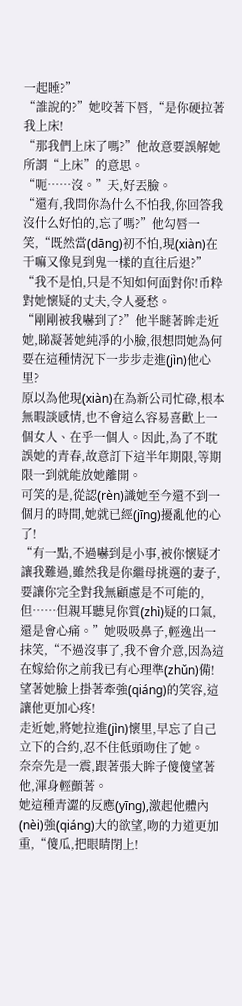一起睡?”
“誰說的?”她咬著下唇,“是你硬拉著我上床!
“那我們上床了嗎?”他故意要誤解她所謂“上床”的意思。
“呃……沒。”天,好丟臉。
“還有,我問你為什么不怕我,你回答我沒什么好怕的,忘了嗎?”他勾唇一笑,“既然當(dāng)初不怕,現(xiàn)在干嘛又像見到鬼一樣的直往后退?”
“我不是怕,只是不知如何面對你!币粋對她懷疑的丈夫,令人憂愁。
“剛剛被我嚇到了?”他半瞇著眸走近她,睇凝著她純凈的小臉,很想問她為何要在這種情況下一步步走進(jìn)他心里?
原以為他現(xiàn)在為新公司忙碌,根本無暇談感情,也不會這么容易喜歡上一個女人、在乎一個人。因此,為了不耽誤她的青春,故意訂下這半年期限,等期限一到就能放她離開。
可笑的是,從認(rèn)識她至今還不到一個月的時間,她就已經(jīng)擾亂他的心了!
“有一點,不過嚇到是小事,被你懷疑才讓我難過,雖然我是你繼母挑選的妻子,要讓你完全對我無顧慮是不可能的,但……但親耳聽見你質(zhì)疑的口氣,還是會心痛。”她吸吸鼻子,輕逸出一抹笑,“不過沒事了,我不會介意,因為這在嫁給你之前我已有心理準(zhǔn)備!
望著她臉上掛著牽強(qiáng)的笑容,這讓他更加心疼!
走近她,將她拉進(jìn)懷里,早忘了自己立下的合約,忍不住低頭吻住了她。
奈奈先是一震,跟著張大眸子傻傻望著他,渾身輕顫著。
她這種青澀的反應(yīng),激起他體內(nèi)強(qiáng)大的欲望,吻的力道更加重,“傻瓜,把眼睛閉上!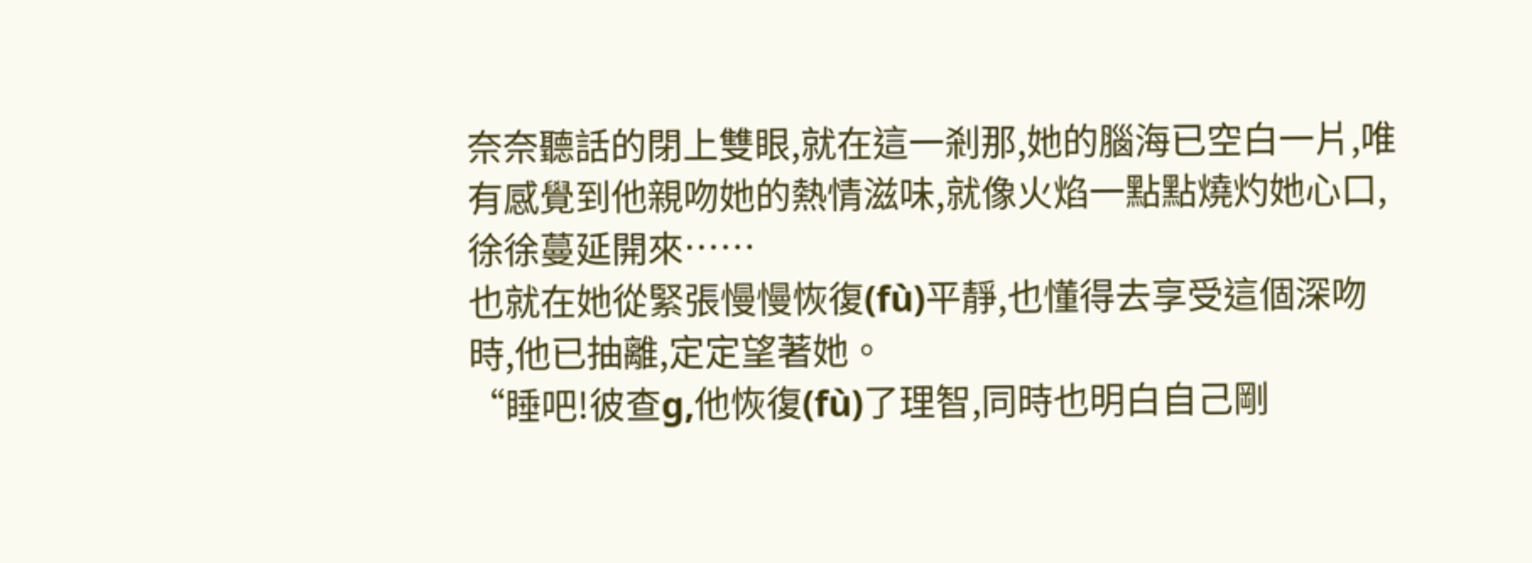奈奈聽話的閉上雙眼,就在這一剎那,她的腦海已空白一片,唯有感覺到他親吻她的熱情滋味,就像火焰一點點燒灼她心口,徐徐蔓延開來……
也就在她從緊張慢慢恢復(fù)平靜,也懂得去享受這個深吻時,他已抽離,定定望著她。
“睡吧!彼查g,他恢復(fù)了理智,同時也明白自己剛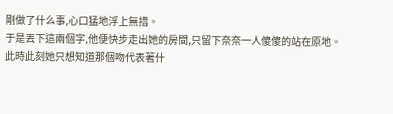剛做了什么事,心口猛地浮上無措。
于是丟下這兩個字,他便快步走出她的房間,只留下奈奈一人傻傻的站在原地。
此時此刻她只想知道那個吻代表著什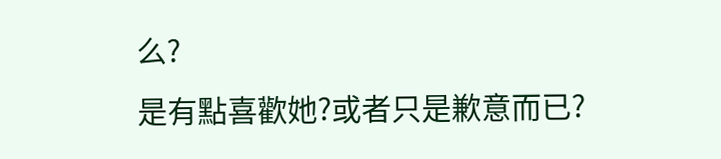么?
是有點喜歡她?或者只是歉意而已?